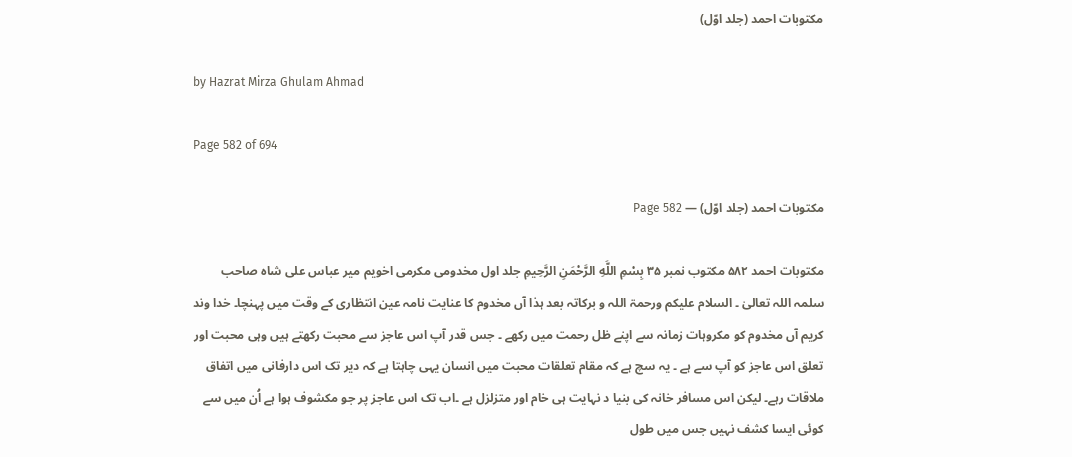مکتوبات احمد (جلد اوّل)

by Hazrat Mirza Ghulam Ahmad

Page 582 of 694

مکتوبات احمد (جلد اوّل) — Page 582

مکتوبات احمد ۵۸۲ مکتوب نمبر ۳۵ بِسْمِ اللَّهِ الرَّحْمَنِ الرَّحِيمِ جلد اول مخدومی مکرمی اخویم میر عباس علی شاہ صاحب سلمہ اللہ تعالیٰ ۔ السلام علیکم ورحمۃ اللہ و برکاتہ بعد ہذا آں مخدوم کا عنایت نامہ عین انتظاری کے وقت میں پہنچا۔ خدا وند کریم آں مخدوم کو مکروہات زمانہ سے اپنے ظل رحمت میں رکھے ۔ جس قدر آپ اس عاجز سے محبت رکھتے ہیں وہی محبت اور تعلق اس عاجز کو آپ سے ہے ۔ یہ سچ ہے کہ مقام تعلقات محبت میں انسان یہی چاہتا ہے کہ دیر تک اس دارفانی میں اتفاق ملاقات رہے۔ لیکن اس مسافر خانہ کی بنیا د نہایت ہی خام اور متزلزل ہے ۔اب تک اس عاجز پر جو مکشوف ہوا ہے اُن میں سے کوئی ایسا کشف نہیں جس میں طول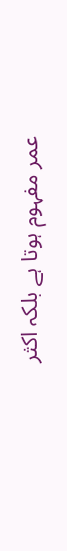عمر مفہوم ہوتا ہے بلکہ اکثر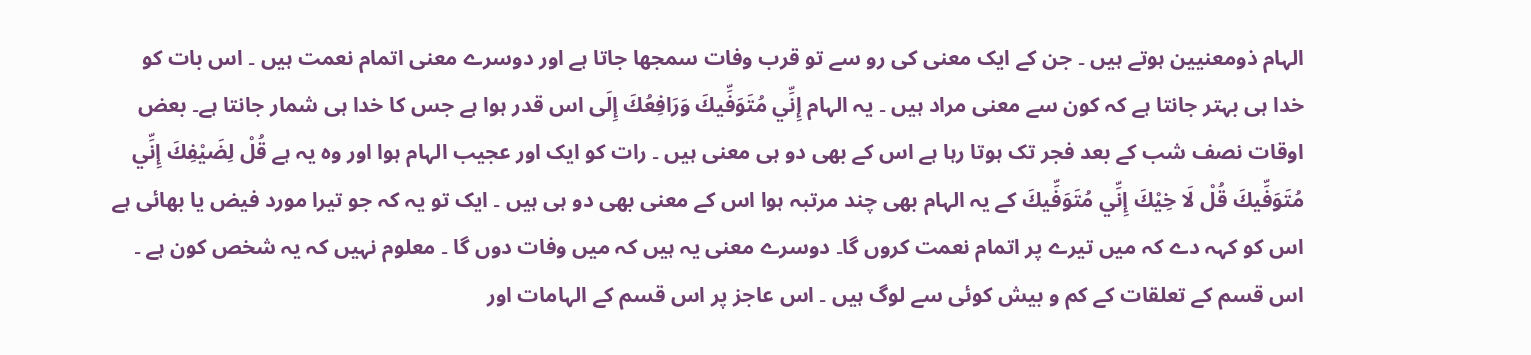الہام ذومعنیین ہوتے ہیں ۔ جن کے ایک معنی کی رو سے تو قرب وفات سمجھا جاتا ہے اور دوسرے معنی اتمام نعمت ہیں ۔ اس بات کو خدا ہی بہتر جانتا ہے کہ کون سے معنی مراد ہیں ۔ یہ الہام إِنِّي مُتَوَفِّيكَ وَرَافِعُكَ إِلَى اس قدر ہوا ہے جس کا خدا ہی شمار جانتا ہے۔ بعض اوقات نصف شب کے بعد فجر تک ہوتا رہا ہے اس کے بھی دو ہی معنی ہیں ۔ رات کو ایک اور عجیب الہام ہوا اور وہ یہ ہے قُلْ لِضَيْفِكَ إِنِّي مُتَوَفِّيكَ قُلْ لَا خِيْكَ إِنِّي مُتَوَفِّيكَ کے یہ الہام بھی چند مرتبہ ہوا اس کے معنی بھی دو ہی ہیں ۔ ایک تو یہ کہ جو تیرا مورد فیض یا بھائی ہے اس کو کہہ دے کہ میں تیرے پر اتمام نعمت کروں گا۔ دوسرے معنی یہ ہیں کہ میں وفات دوں گا ۔ معلوم نہیں کہ یہ شخص کون ہے ۔ اس قسم کے تعلقات کے کم و بیش کوئی سے لوگ ہیں ۔ اس عاجز پر اس قسم کے الہامات اور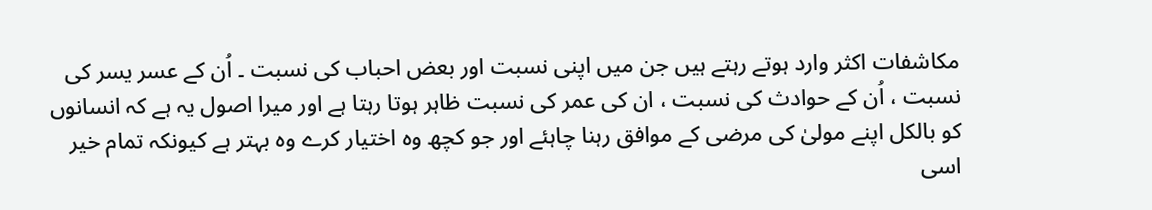مکاشفات اکثر وارد ہوتے رہتے ہیں جن میں اپنی نسبت اور بعض احباب کی نسبت ۔ اُن کے عسر یسر کی نسبت ، اُن کے حوادث کی نسبت ، ان کی عمر کی نسبت ظاہر ہوتا رہتا ہے اور میرا اصول یہ ہے کہ انسانوں کو بالکل اپنے مولیٰ کی مرضی کے موافق رہنا چاہئے اور جو کچھ وہ اختیار کرے وہ بہتر ہے کیونکہ تمام خیر اسی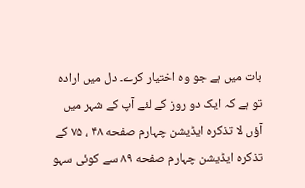بات میں ہے جو وہ اختیار کرے۔ دل میں ارادہ تو ہے کہ ایک دو روز کے لئے آپ کے شہر میں آؤں لا تذکرہ ایڈیشن چہارم صفحه ۴۸ ، ۷۵ کے تذکرہ ایڈیشن چہارم صفحه ۸۹ سے کوئی سہو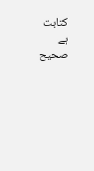کتابت ہے صحیح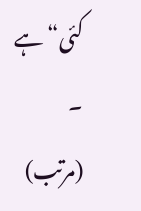کئی“ ہے ۔ (مرتب)